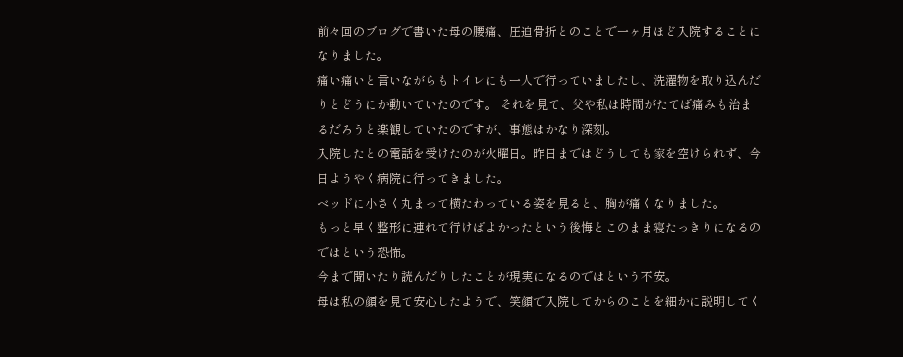前々回のブログで書いた母の腰痛、圧迫骨折とのことで一ヶ月ほど入院することになりました。
痛い痛いと言いながらもトイレにも一人で行っていましたし、洗濯物を取り込んだりとどうにか動いていたのです。 それを見て、父や私は時間がたてば痛みも治まるだろうと楽観していたのですが、事態はかなり深刻。
入院したとの電話を受けたのが火曜日。昨日まではどうしても家を空けられず、今日ようやく病院に行ってきました。
ベッドに小さく丸まって横たわっている姿を見ると、胸が痛くなりました。
もっと早く整形に連れて行けばよかったという後悔とこのまま寝たっきりになるのではという恐怖。
今まで聞いたり読んだりしたことが現実になるのではという不安。
母は私の顔を見て安心したようで、笑顔で入院してからのことを細かに説明してく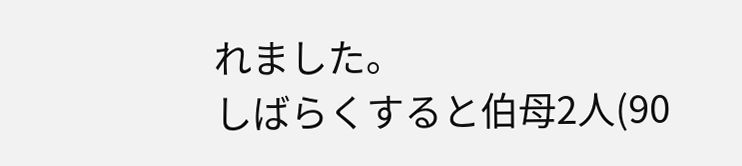れました。
しばらくすると伯母2人(90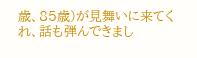歳、85歳)が見舞いに来てくれ、話も弾んできまし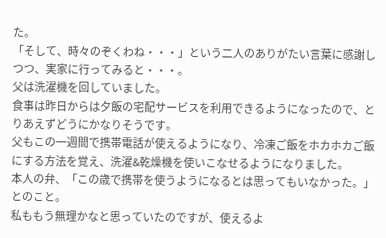た。
「そして、時々のぞくわね・・・」という二人のありがたい言葉に感謝しつつ、実家に行ってみると・・・。
父は洗濯機を回していました。
食事は昨日からは夕飯の宅配サービスを利用できるようになったので、とりあえずどうにかなりそうです。
父もこの一週間で携帯電話が使えるようになり、冷凍ご飯をホカホカご飯にする方法を覚え、洗濯&乾燥機を使いこなせるようになりました。
本人の弁、「この歳で携帯を使うようになるとは思ってもいなかった。」とのこと。
私ももう無理かなと思っていたのですが、使えるよ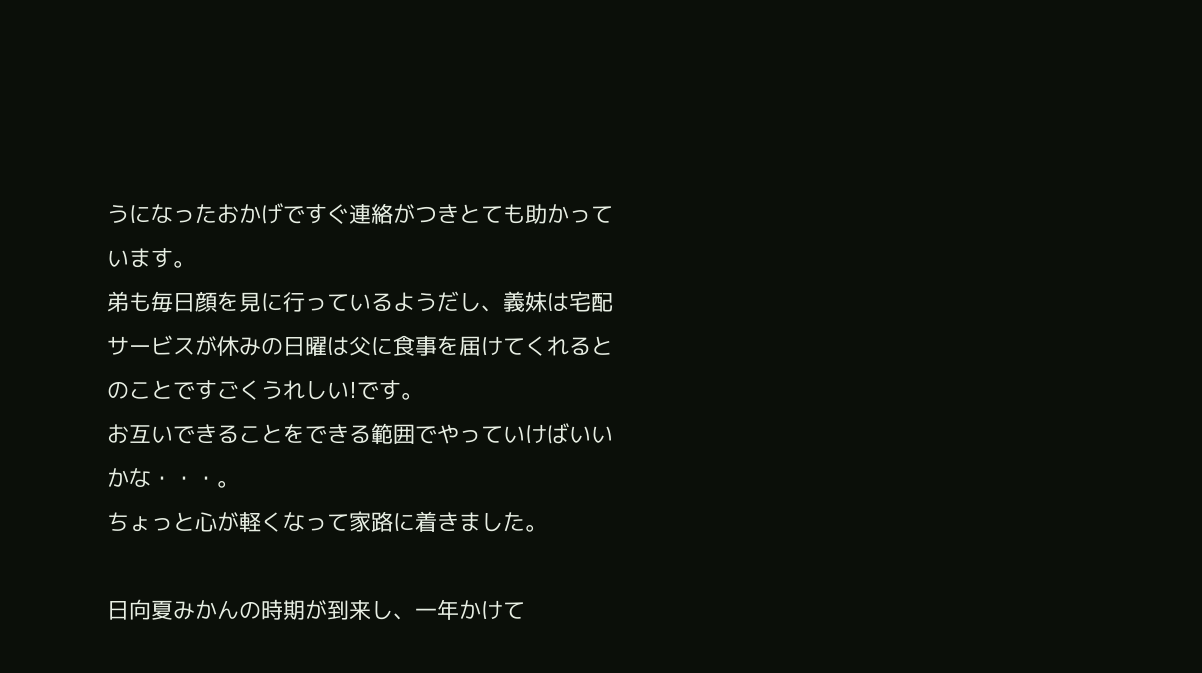うになったおかげですぐ連絡がつきとても助かっています。
弟も毎日顔を見に行っているようだし、義妹は宅配サービスが休みの日曜は父に食事を届けてくれるとのことですごくうれしい!です。
お互いできることをできる範囲でやっていけばいいかな・・・。
ちょっと心が軽くなって家路に着きました。

日向夏みかんの時期が到来し、一年かけて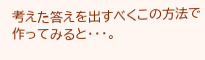考えた答えを出すべくこの方法で作ってみると・・・。